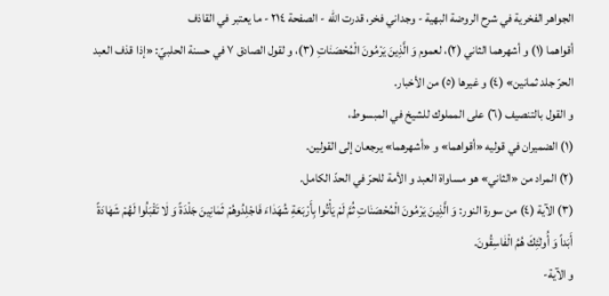الجواهر الفخرية في شرح الروضة البهية - وجداني فخر، قدرت الله - الصفحة ٢١٤ - ما يعتبر في القاذف
أقواهما (١) و أشهرهما الثاني (٢)، لعموم وَ الَّذِينَ يَرْمُونَ الْمُحْصَنٰاتِ (٣)، و لقول الصادق ٧ في حسنة الحلبيّ: «إذا قذف العبد الحرّ جلد ثمانين» (٤) و غيرها (٥) من الأخبار.
و القول بالتنصيف (٦) على المملوك للشيخ في المبسوط،
(١) الضميران في قوليه «أقواهما» و «أشهرهما» يرجعان إلى القولين.
(٢) المراد من «الثاني» هو مساواة العبد و الأمة للحرّ في الحدّ الكامل.
(٣) الآية (٤) من سورة النور: وَ الَّذِينَ يَرْمُونَ الْمُحْصَنٰاتِ ثُمَّ لَمْ يَأْتُوا بِأَرْبَعَةِ شُهَدٰاءَ فَاجْلِدُوهُمْ ثَمٰانِينَ جَلْدَةً وَ لٰا تَقْبَلُوا لَهُمْ شَهٰادَةً أَبَداً وَ أُولٰئِكَ هُمُ الْفٰاسِقُونَ.
و الآية-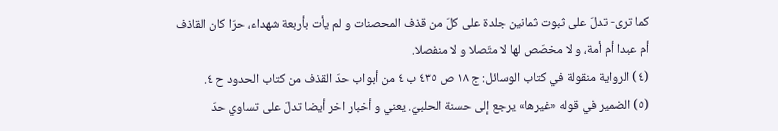كما ترى- تدلّ على ثبوت ثمانين جلدة على كلّ من قذف المحصنات و لم يأت بأربعة شهداء، حرّا كان القاذف أم عبدا أم أمة، و لا مخصّص لها لا متّصلا و لا منفصلا.
(٤) الرواية منقولة في كتاب الوسائل: ج ١٨ ص ٤٣٥ ب ٤ من أبواب حدّ القذف من كتاب الحدود ح ٤.
(٥) الضمير في قوله «غيرها» يرجع إلى حسنة الحلبيّ. يعني و أخبار اخر أيضا تدلّ على تساوي حدّ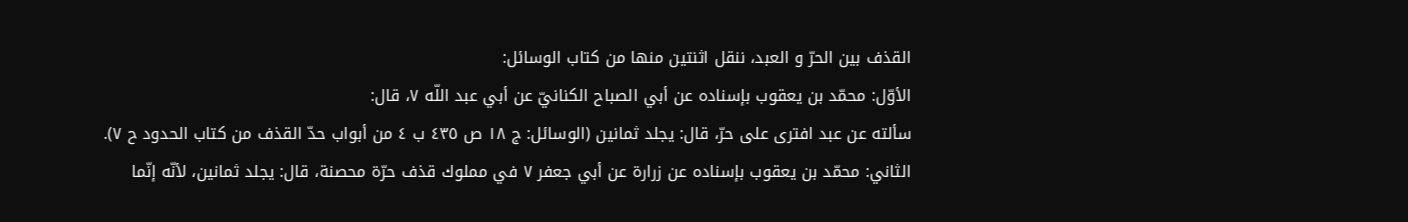القذف بين الحرّ و العبد، ننقل اثنتين منها من كتاب الوسائل:
الأوّل: محمّد بن يعقوب بإسناده عن أبي الصباح الكنانيّ عن أبي عبد اللّه ٧، قال:
سألته عن عبد افترى على حرّ، قال: يجلد ثمانين (الوسائل: ج ١٨ ص ٤٣٥ ب ٤ من أبواب حدّ القذف من كتاب الحدود ح ٧).
الثاني: محمّد بن يعقوب بإسناده عن زرارة عن أبي جعفر ٧ في مملوك قذف حرّة محصنة، قال: يجلد ثمانين، لأنّه إنّما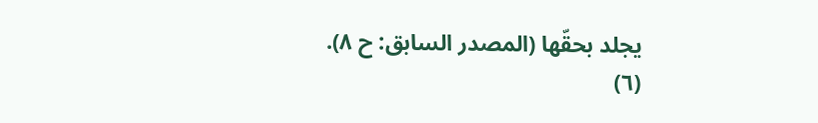يجلد بحقّها (المصدر السابق: ح ٨).
(٦)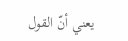يعني أنّ القول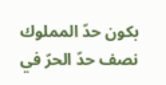بكون حدّ المملوك نصف حدّ الحرّ في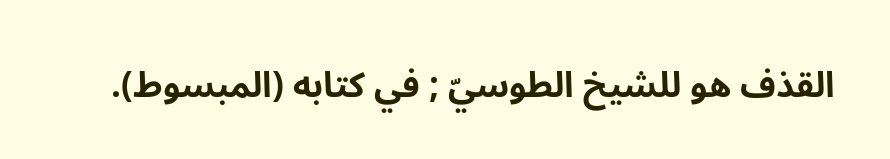القذف هو للشيخ الطوسيّ ; في كتابه (المبسوط).